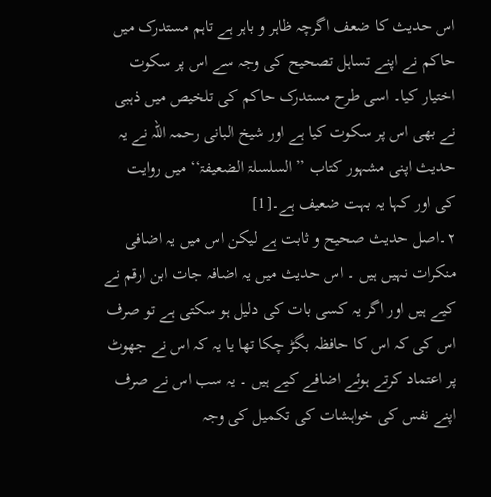اس حدیث کا ضعف اگرچہ ظاہر و باہر ہے تاہم مستدرک میں حاکم نے اپنے تساہل تصحیح کی وجہ سے اس پر سکوت اختیار کیا۔ اسی طرح مستدرک حاکم کی تلخیص میں ذہبی نے بھی اس پر سکوت کیا ہے اور شیخ البانی رحمہ اللہ نے یہ حدیث اپنی مشہور کتاب ’’السلسلۃ الضعیفۃ‘‘ میں روایت کی اور کہا یہ بہت ضعیف ہے۔[1]
۲۔اصل حدیث صحیح و ثابت ہے لیکن اس میں یہ اضافی منکرات نہیں ہیں ۔ اس حدیث میں یہ اضافہ جات ابن ارقم نے کیے ہیں اور اگر یہ کسی بات کی دلیل ہو سکتی ہے تو صرف اس کی کہ اس کا حافظہ بگڑ چکا تھا یا یہ کہ اس نے جھوٹ پر اعتماد کرتے ہوئے اضافے کیے ہیں ۔ یہ سب اس نے صرف اپنے نفس کی خواہشات کی تکمیل کی وجہ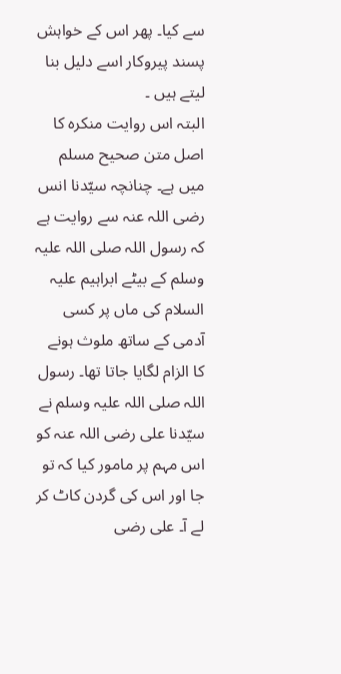سے کیا۔ پھر اس کے خواہش پسند پیروکار اسے دلیل بنا لیتے ہیں ۔
البتہ اس روایت منکرہ کا اصل متن صحیح مسلم میں ہے۔ چنانچہ سیّدنا انس رضی اللہ عنہ سے روایت ہے کہ رسول اللہ صلی اللہ علیہ وسلم کے بیٹے ابراہیم علیہ السلام کی ماں پر کسی آدمی کے ساتھ ملوث ہونے کا الزام لگایا جاتا تھا۔ رسول اللہ صلی اللہ علیہ وسلم نے سیّدنا علی رضی اللہ عنہ کو اس مہم پر مامور کیا کہ تو جا اور اس کی گردن کاٹ کر لے آ۔ علی رضی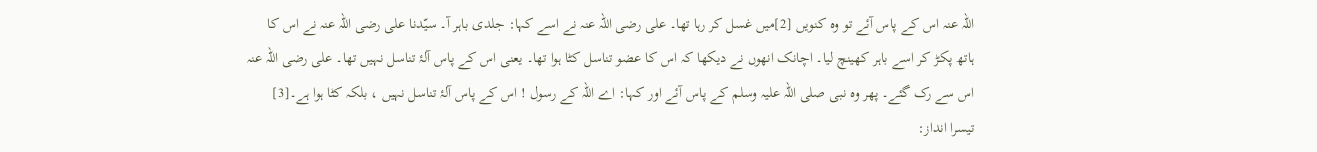اللہ عنہ اس کے پاس آئے تو وہ کنویں [2]میں غسل کر رہا تھا۔ علی رضی اللہ عنہ نے اسے کہا: جلدی باہر آ۔ سیّدنا علی رضی اللہ عنہ نے اس کا ہاتھ پکڑ کر اسے باہر کھینچ لیا۔ اچانک انھوں نے دیکھا کہ اس کا عضو تناسل کٹا ہوا تھا۔ یعنی اس کے پاس آلۂ تناسل نہیں تھا۔ علی رضی اللہ عنہ اس سے رک گئے۔ پھر وہ نبی صلی اللہ علیہ وسلم کے پاس آئے اور کہا: اے اللہ کے رسول ! اس کے پاس آلۂ تناسل نہیں ، بلکہ کٹا ہوا ہے۔[3]
تیسرا انداز: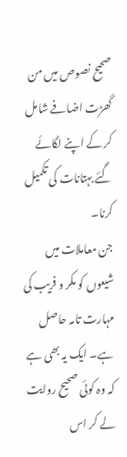صحیح نصوص میں من گھڑت اضافے شامل کر کے اپنے لگائے گئے بہتانات کی تکمیل کرنا۔
جن معاملات میں شیعوں کو مکر و فریب کی مہارت تامہ حاصل ہے۔ ایک یہ بھی ہے کہ وہ کوئی صحیح روایت لے کر اس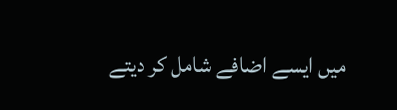میں ایسے اضافے شامل کر دیتے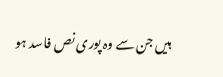ہیں جن سے وہ پوری نص فاسد ہو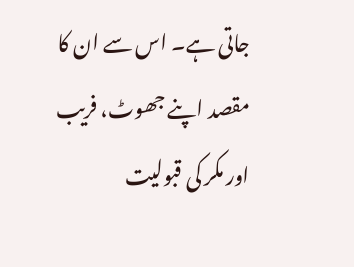جاتی ہے۔ اس سے ان کا مقصد اپنے جھوٹ، فریب اور مکر کی قبولیت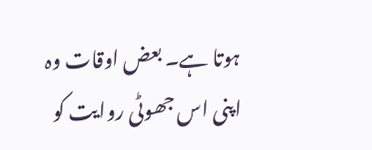ہوتا ہے۔ بعض اوقات وہ اپنی اس جھوٹی روایت کو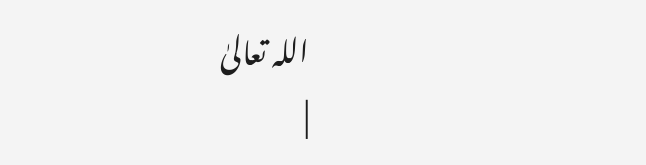اللہ تعالیٰ
|